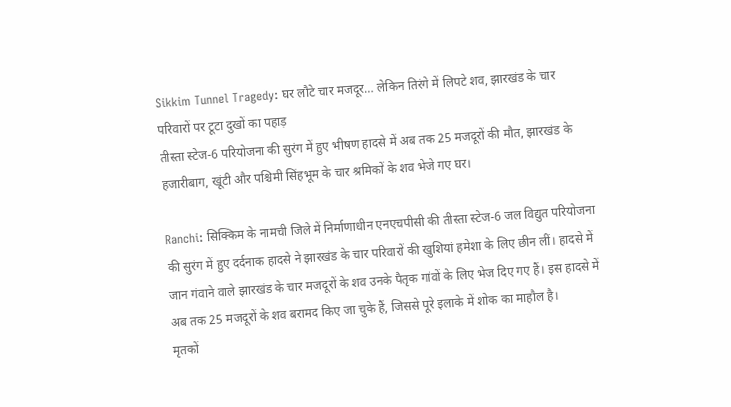Sikkim Tunnel Tragedy: घर लौटे चार मजदूर… लेकिन तिरंगे में लिपटे शव, झारखंड के चार परिवारों पर टूटा दुखों का पहाड़
तीस्ता स्टेज-6 परियोजना की सुरंग में हुए भीषण हादसे में अब तक 25 मजदूरों की मौत, झारखंड के हजारीबाग, खूंटी और पश्चिमी सिंहभूम के चार श्रमिकों के शव भेजे गए घर।

Ranchi: सिक्किम के नामची जिले में निर्माणाधीन एनएचपीसी की तीस्ता स्टेज-6 जल विद्युत परियोजना की सुरंग में हुए दर्दनाक हादसे ने झारखंड के चार परिवारों की खुशियां हमेशा के लिए छीन लीं। हादसे में जान गंवाने वाले झारखंड के चार मजदूरों के शव उनके पैतृक गांवों के लिए भेज दिए गए हैं। इस हादसे में अब तक 25 मजदूरों के शव बरामद किए जा चुके हैं, जिससे पूरे इलाके में शोक का माहौल है।
मृतकों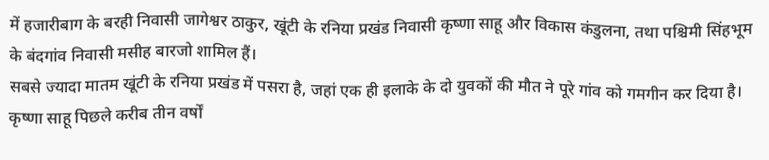में हजारीबाग के बरही निवासी जागेश्वर ठाकुर, खूंटी के रनिया प्रखंड निवासी कृष्णा साहू और विकास कंडुलना, तथा पश्चिमी सिंहभूम के बंदगांव निवासी मसीह बारजो शामिल हैं।
सबसे ज्यादा मातम खूंटी के रनिया प्रखंड में पसरा है, जहां एक ही इलाके के दो युवकों की मौत ने पूरे गांव को गमगीन कर दिया है। कृष्णा साहू पिछले करीब तीन वर्षों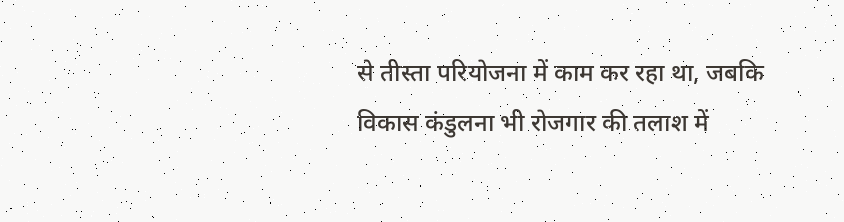से तीस्ता परियोजना में काम कर रहा था, जबकि विकास कंडुलना भी रोजगार की तलाश में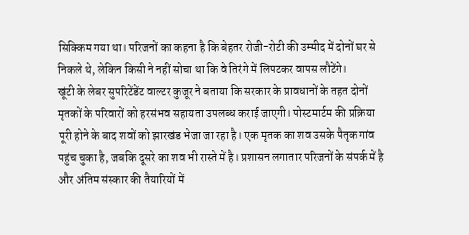सिक्किम गया था। परिजनों का कहना है कि बेहतर रोजी-रोटी की उम्मीद में दोनों घर से निकले थे, लेकिन किसी ने नहीं सोचा था कि वे तिरंगे में लिपटकर वापस लौटेंगे।
खूंटी के लेबर सुपरिटेंडेंट वाल्टर कुजूर ने बताया कि सरकार के प्रावधानों के तहत दोनों मृतकों के परिवारों को हरसंभव सहायता उपलब्ध कराई जाएगी। पोस्टमार्टम की प्रक्रिया पूरी होने के बाद शवों को झारखंड भेजा जा रहा है। एक मृतक का शव उसके पैतृक गांव पहुंच चुका है, जबकि दूसरे का शव भी रास्ते में है। प्रशासन लगातार परिजनों के संपर्क में है और अंतिम संस्कार की तैयारियों में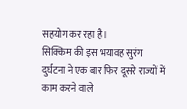सहयोग कर रहा है।
सिक्किम की इस भयावह सुरंग दुर्घटना ने एक बार फिर दूसरे राज्यों में काम करने वाले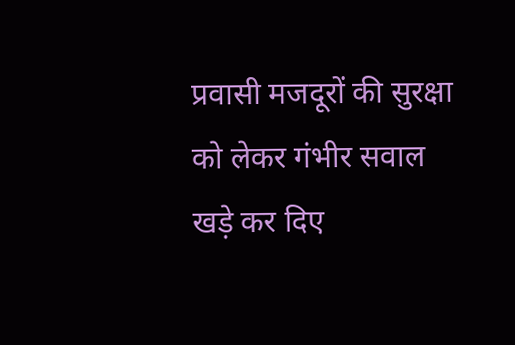प्रवासी मजदूरों की सुरक्षा को लेकर गंभीर सवाल खड़े कर दिए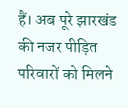हैं। अब पूरे झारखंड की नजर पीड़ित परिवारों को मिलने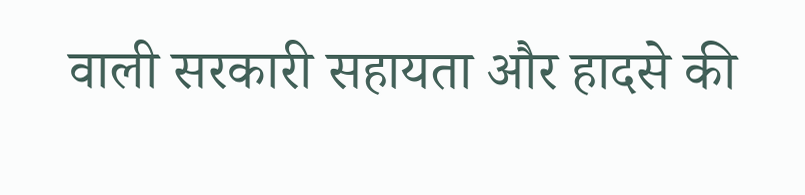वाली सरकारी सहायता और हादसे की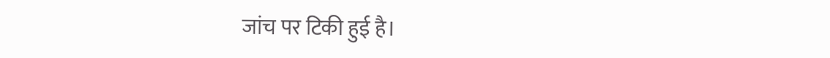जांच पर टिकी हुई है।